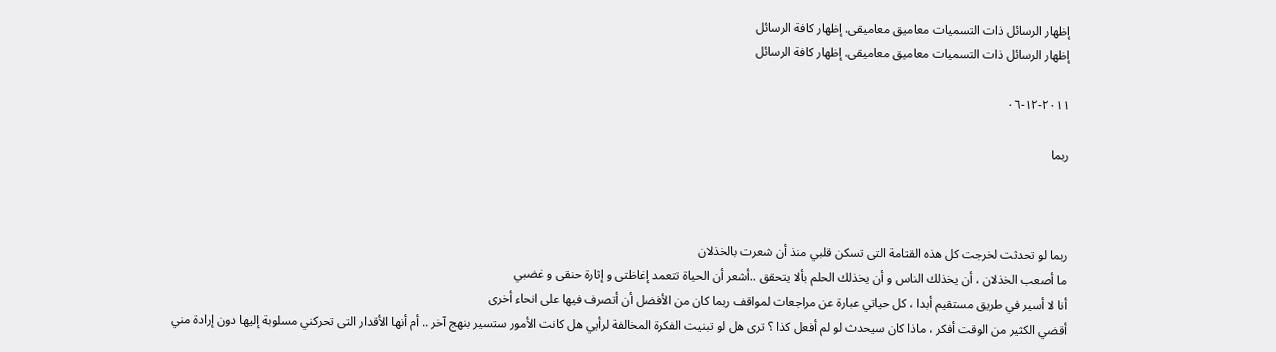إظهار الرسائل ذات التسميات معاميق معاميقى. إظهار كافة الرسائل
إظهار الرسائل ذات التسميات معاميق معاميقى. إظهار كافة الرسائل

٢٠١١-١٢-٠٦

ربما



ربما لو تحدثت لخرجت كل هذه القتامة التى تسكن قلبي منذ أن شعرت بالخذلان
ما أصعب الخذلان ، أن يخذلك الناس و أن يخذلك الحلم بألا يتحقق ..أشعر أن الحياة تتعمد إغاظتى و إثارة حنقى و غضبي
أنا لا أسير في طريق مستقيم أبدا ، كل حياتي عبارة عن مراجعات لمواقف ربما كان من الأفضل أن أتصرف فيها على انحاء أخرى
أقضي الكثير من الوقت أفكر ، ماذا كان سيحدث لو لم أفعل كذا ؟ ترى هل لو تبنيت الفكرة المخالفة لرأيي هل كانت الأمور ستسير بنهج آخر .. أم أنها الأقدار التى تحركني مسلوبة إليها دون إرادة مني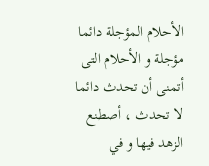الأحلام المؤجلة دائما مؤجلة و الأحلام التى أتمنى أن تحدث دائما لا تحدث ، أصطنع الزهد فيها و في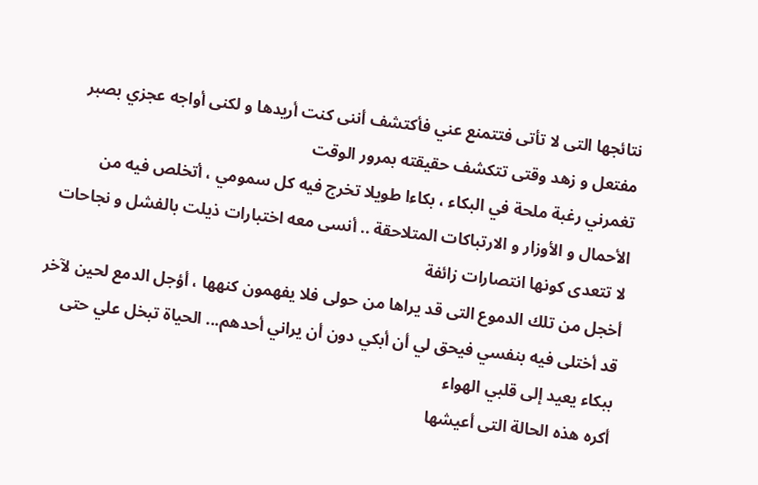نتائجها التى لا تأتى فتتمنع عني فأكتشف أننى كنت أريدها و لكنى أواجه عجزي بصبر مفتعل و زهد وقتى تتكشف حقيقته بمرور الوقت
تغمرني رغبة ملحة في البكاء ، بكاءا طويلا تخرج فيه كل سمومي ، أتخلص فيه من الأحمال و الأوزار و الارتباكات المتلاحقة .. أنسى معه اختبارات ذيلت بالفشل و نجاحات لا تتعدى كونها انتصارات زائفة
أخجل من تلك الدموع التى قد يراها من حولى فلا يفهمون كنهها ، أؤجل الدمع لحين لآخر قد أختلى فيه بنفسي فيحق لي أن أبكي دون أن يراني أحدهم... الحياة تبخل علي حتى ببكاء يعيد إلى قلبي الهواء
أكره هذه الحالة التى أعيشها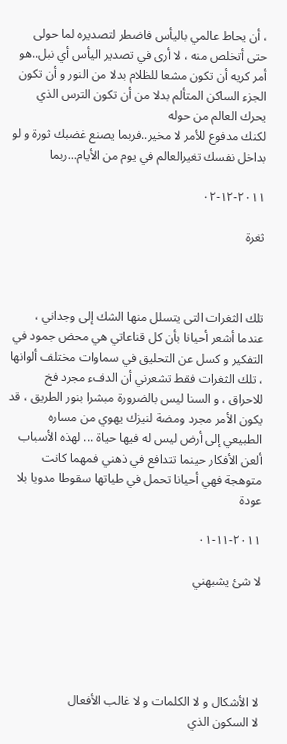، أن يحاط عالمي باليأس فاضطر لتصديره لما حولى حتى أتخلص منه ، لا أرى في تصدير اليأس أي نبل..هو أمر كريه أن تكون مشعا للظلام بدلا من النور و أن تكون الجزء الساكن المتألم بدلا من أن تكون الترس الذي يحرك العالم من حوله
لكنك مدفوع للأمر لا مخير..فربما يصنع غضبك ثورة و لو بداخل نفسك تغيرالعالم في يوم من الأيام...ربما

٢٠١١-١٢-٠٢

ثغرة



تلك الثغرات التى يتسلل منها الشك إلى وجداني ، عندما أشعر أحيانا بأن كل قناعاتي هي محض جمود في التفكير و كسل عن التحليق في سماوات مختلف ألوانها ، تلك الثغرات فقط تشعرني أن الدفء مجرد فخ للاحراق ، و السنا ليس بالضرورة مبشرا بنور الطريق ، قد يكون الأمر مجرد ومضة لنيزك يهوي من مساره الطبيعي إلى أرض ليس له فيها حياة ... لهذه الأسباب ألعن الأفكار حينما تتدافع في ذهني فمهما كانت متوهجة فهي أحيانا تحمل في طياتها سقوطا مدويا بلا عودة

٢٠١١-١١-٠١

لا شئ يشبهني





لا الأشكال و لا الكلمات و لا غالب الأفعال
لا السكون الذي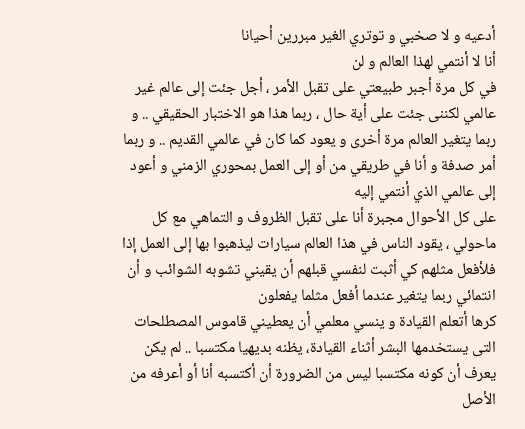أدعيه و لا صخبي و توتري الغير مبررين أحيانا
أنا لا أنتمي لهذا العالم و لن
في كل مرة أجبر طبيعتي على تقبل الأمر ، أجل جئت إلى عالم غير عالمي لكننى جئت على أية حال ، ربما هذا هو الاختبار الحقيقي .. و ربما يتغير العالم مرة أخرى و يعود كما كان في عالمي القديم .. و ربما أمر صدفة و أنا في طريقي من أو إلى العمل بمحوري الزمني و أعود إلى عالمي الذي أنتمي إليه
على كل الأحوال مجبرة أنا على تقبل الظروف و التماهي مع كل ماحولي ، يقود الناس في هذا العالم سيارات ليذهبوا بها إلى العمل إذا فلأفعل مثلهم كي أثبت لنفسي قبلهم أن يقيني تشوبه الشوائب و أن انتمائي ربما يتغير عندما أفعل مثلما يفعلون
كرها أتعلم القيادة و ينسي معلمي أن يعطيني قاموس المصطلحات التى يستخدمها البشر أثناء القيادة، يظنه بديهيا مكتسبا .. لم يكن يعرف أن كونه مكتسبا ليس من الضرورة أن أكتسبه أنا أو أعرفه من الأصل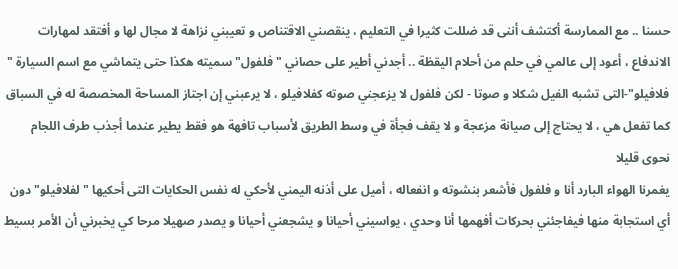حسنا .. مع الممارسة أكتشف أننى قد ضللت كثيرا في التعليم ، ينقصني الاقتناص و تعيبني نزاهة لا مجال لها و أفتقد لمهارات الاندفاع ، أعود إلى عالمي في حلم من أحلام اليقظة .. أجدني أطير على حصاني " فلفول" سميته هكذا حتى يتماشي مع اسم السيارة " فلافيلو"-التى تشبه الفيل شكلا و صوتا - لكن فلفول لا يزعجني صوته كفلافيلو ، لا يرعبني إن اجتاز المساحة المخصصة له في السباق كما تفعل هي ، لا يحتاج إلى صيانة مزعجة و لا يقف فجأة في وسط الطريق لأسباب تافهة هو فقط يطير عندما أجذب طرف اللجام نحوى قليلا
يغمرنا الهواء البارد أنا و فلفول فأشعر بنشوته و انفعاله ، أميل على أذنه اليمني لأحكي له نفس الحكايات التى أحكيها " لفلافيلو" دون أي استجابة منها فيفاجئني بحركات أفهمها أنا وحدي ، يواسيني أحيانا و يشجعني أحيانا و يصدر صهيلا مرحا كي يخبرني أن الأمر بسيط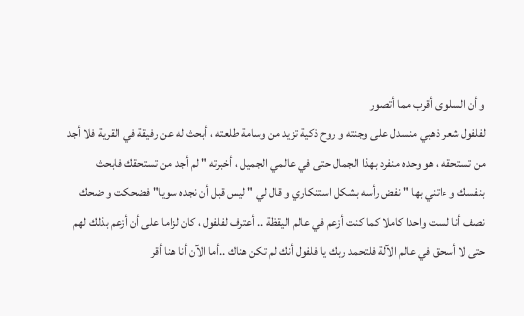و أن السلوى أقرب مما أتصور
لفلفول شعر ذهبي منسدل على وجنته و روح ذكية تزيد من وسامة طلعته ، أبحث له عن رفيقة في القرية فلا أجد من تستحقه ، هو وحده منفرد بهذا الجمال حتى في عالمي الجميل ، أخبرته " لم أجد من تستحقك فابحث بنفسك و ءاتني بها " نفض رأسه بشكل استنكاري و قال لي " ليس قبل أن نجده سويا" فضحكت و ضحك
نصف أنا لست واحدا كاملا كما كنت أزعم في عالم اليقظة .. أعترف لفلفول ، كان لزاما على أن أزعم بذلك لهم حتى لا أسحق في عالم الآلة فلتحمد ربك يا فلفول أنك لم تكن هناك ..أما الآن أنا هنا أقر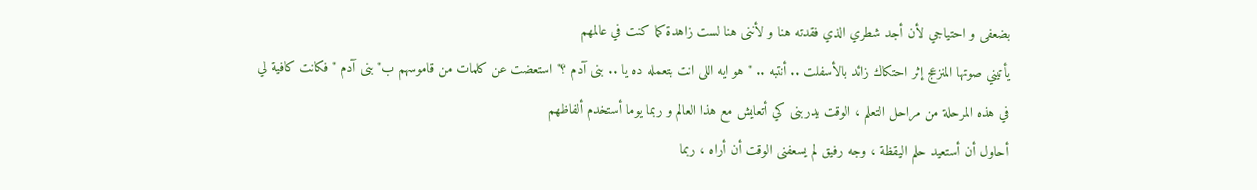بضعفى و احتياجي لأن أجد شطري الذي فقدته هنا و لأننى هنا لست زاهدة كما كنت في عالمهم
يأتيني صوتها المنزعج إثر احتكاك زائد بالأسفلت .. أنتبه .. " هو ايه اللى انت بتعمله ده يا .. بنى آدم ؟" استعضت عن كلمات من قاموسهم ب"بنى آدم " فكانت كافية لي في هذه المرحلة من مراحل التعلم ، الوقت يدربنى كي أتعايش مع هذا العالم و ربما يوما أستخدم ألفاظهم
أحاول أن أستعيد حلم اليقظة ، وجه رفيق لم يسعفنى الوقت أن أراه ، ربما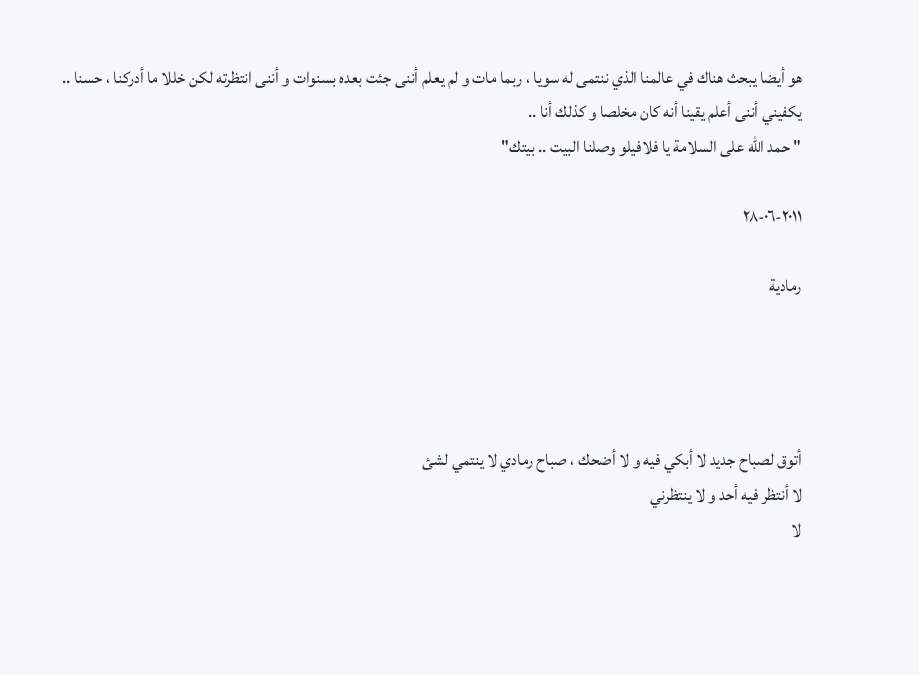هو أيضا يبحث هناك في عالمنا الذي ننتمى له سويا ، ربما مات و لم يعلم أننى جئت بعده بسنوات و أننى انتظرته لكن خللا ما أدركنا ، حسنا .. يكفيني أننى أعلم يقينا أنه كان مخلصا و كذلك أنا ..
" حمد الله على السلامة يا فلافيلو وصلنا البيت .. بيتك"

٢٠١١-٠٦-٢٨

رمادية




أتوق لصباح جديد لا أبكي فيه و لا أضحك ، صباح رمادي لا ينتمي لشئ
لا أنتظر فيه أحد و لا ينتظرني
لا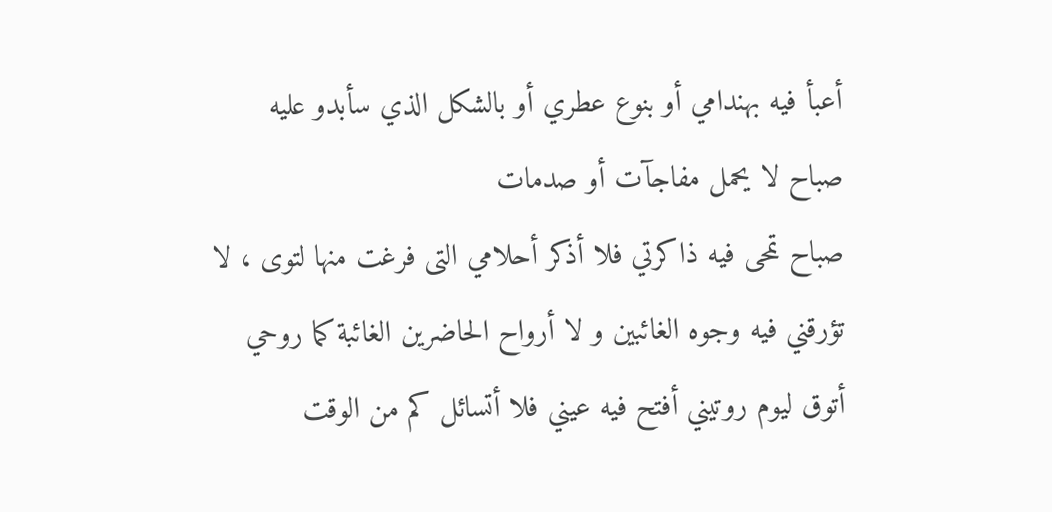أعبأ فيه بهندامي أو بنوع عطري أو بالشكل الذي سأبدو عليه
صباح لا يحمل مفاجآت أو صدمات
صباح تمحى فيه ذاكرتي فلا أذكر أحلامي التى فرغت منها لتوى ، لا تؤرقني فيه وجوه الغائبين و لا أرواح الحاضرين الغائبة كما روحي
أتوق ليوم روتيني أفتح فيه عيني فلا أتسائل كم من الوقت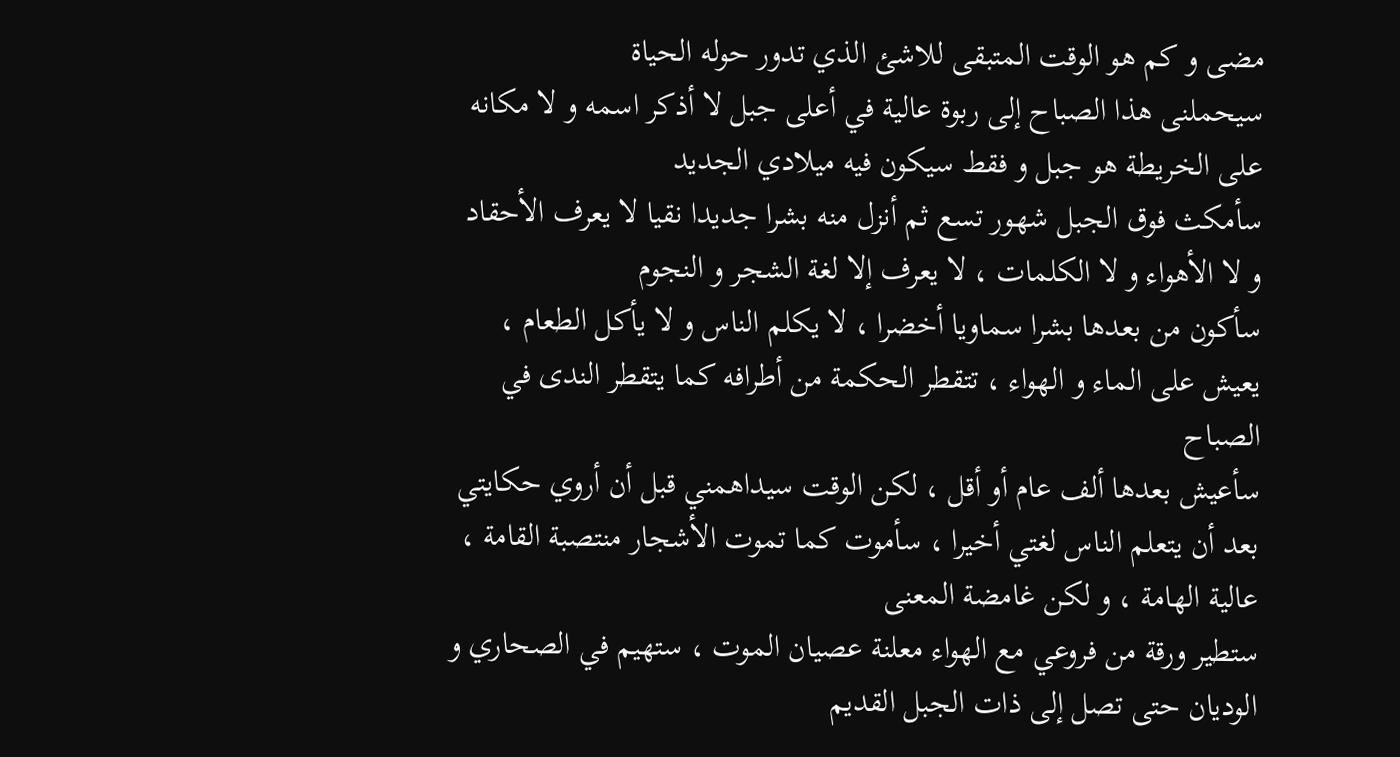مضى و كم هو الوقت المتبقى للاشئ الذي تدور حوله الحياة
سيحملنى هذا الصباح إلى ربوة عالية في أعلى جبل لا أذكر اسمه و لا مكانه على الخريطة هو جبل و فقط سيكون فيه ميلادي الجديد
سأمكث فوق الجبل شهور تسع ثم أنزل منه بشرا جديدا نقيا لا يعرف الأحقاد و لا الأهواء و لا الكلمات ، لا يعرف إلا لغة الشجر و النجوم
سأكون من بعدها بشرا سماويا أخضرا ، لا يكلم الناس و لا يأكل الطعام ، يعيش على الماء و الهواء ، تتقطر الحكمة من أطرافه كما يتقطر الندى في الصباح
سأعيش بعدها ألف عام أو أقل ، لكن الوقت سيداهمني قبل أن أروي حكايتي بعد أن يتعلم الناس لغتي أخيرا ، سأموت كما تموت الأشجار منتصبة القامة ، عالية الهامة ، و لكن غامضة المعنى
ستطير ورقة من فروعي مع الهواء معلنة عصيان الموت ، ستهيم في الصحاري و الوديان حتى تصل إلى ذات الجبل القديم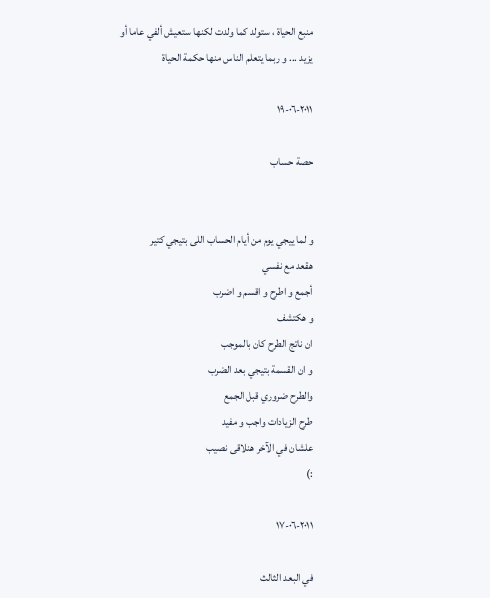منبع الحياة ، ستولد كما ولدت لكنها ستعيش ألفي عاما أو يزيد ... و ربما يتعلم الناس منها حكمة الحياة

٢٠١١-٠٦-١٩

حصة حساب


و لما ييجي يوم من أيام الحساب اللى بتيجي كتير
هقعد مع نفسي
أجمع و اطرح و اقسم و اضرب
و هكتشف
ان ناتج الطرح كان بالموجب
و ان القسمة بتيجي بعد الضرب
والطرح ضروري قبل الجمع
طرح الزيادات واجب و مفيد
علشان في الآخر هنلاقى نصيب
:)

٢٠١١-٠٦-١٧

في البعد الثالث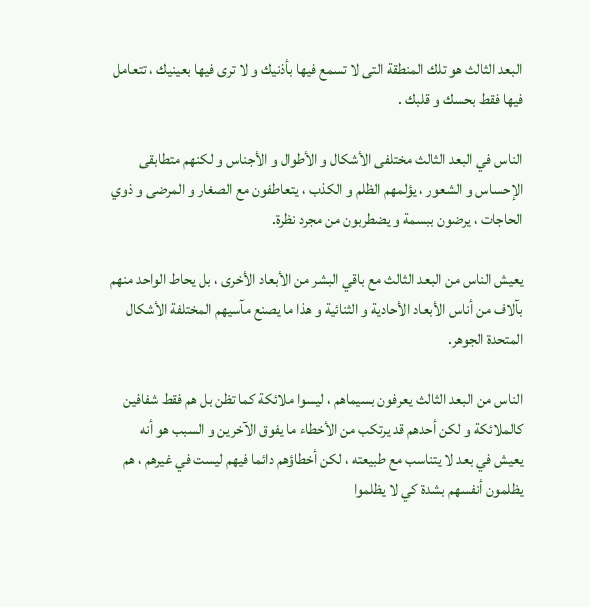البعد الثالث هو تلك المنطقة التى لا تسمع فيها بأذنيك و لا ترى فيها بعينيك ، تتعامل فيها فقط بحسك و قلبك .

الناس في البعد الثالث مختلفى الأشكال و الأطوال و الأجناس و لكنهم متطابقى الإحساس و الشعور ، يؤلمهم الظلم و الكذب ، يتعاطفون مع الصغار و المرضى و ذوي الحاجات ، يرضون ببسمة و يضطربون من مجرد نظرة.

يعيش الناس من البعد الثالث مع باقي البشر من الأبعاد الأخرى ، بل يحاط الواحد منهم بآلاف من أناس الأبعاد الأحادية و الثنائية و هذا ما يصنع مآسيهم المختلفة الأشكال المتحدة الجوهر.

الناس من البعد الثالث يعرفون بسيماهم ، ليسوا ملائكة كما تظن بل هم فقط شفافين كالملائكة و لكن أحدهم قد يرتكب من الأخطاء ما يفوق الآخرين و السبب هو أنه يعيش في بعد لا يتناسب مع طبيعته ، لكن أخطاؤهم دائما فيهم ليست في غيرهم ، هم يظلمون أنفسهم بشدة كي لا يظلموا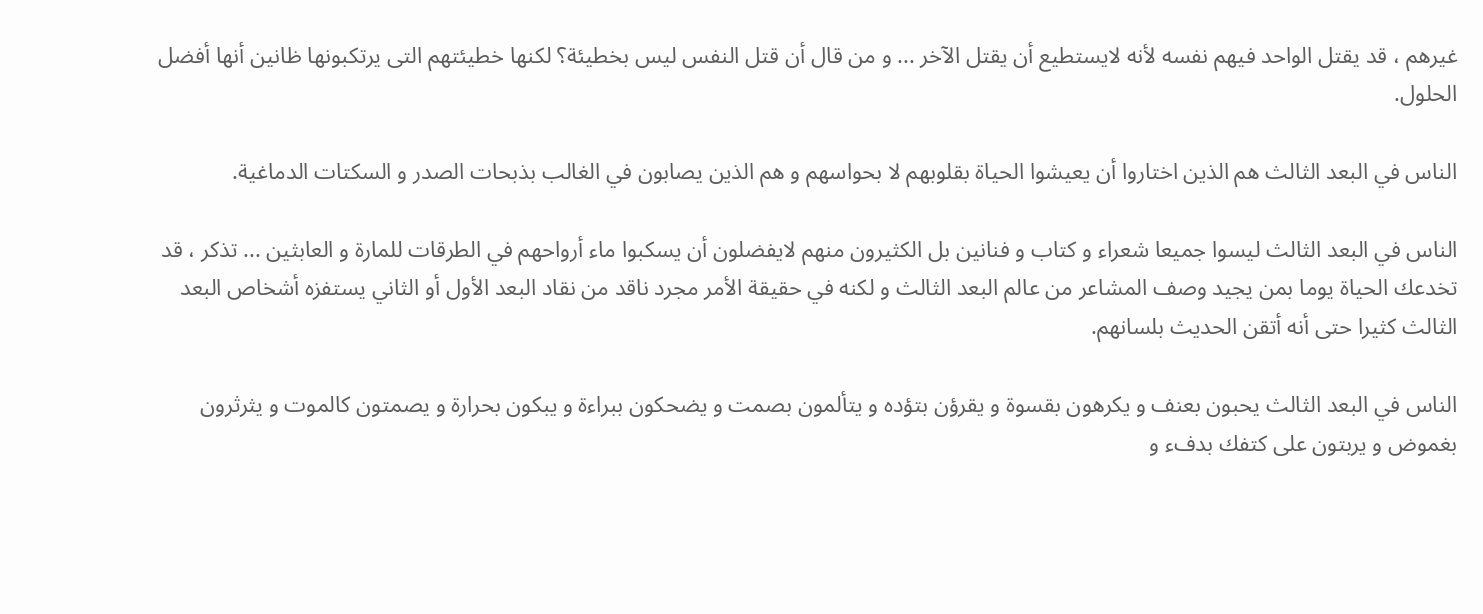غيرهم ، قد يقتل الواحد فيهم نفسه لأنه لايستطيع أن يقتل الآخر ... و من قال أن قتل النفس ليس بخطيئة؟ لكنها خطيئتهم التى يرتكبونها ظانين أنها أفضل الحلول.

الناس في البعد الثالث هم الذين اختاروا أن يعيشوا الحياة بقلوبهم لا بحواسهم و هم الذين يصابون في الغالب بذبحات الصدر و السكتات الدماغية.

الناس في البعد الثالث ليسوا جميعا شعراء و كتاب و فنانين بل الكثيرون منهم لايفضلون أن يسكبوا ماء أرواحهم في الطرقات للمارة و العابثين ... تذكر ، قد تخدعك الحياة يوما بمن يجيد وصف المشاعر من عالم البعد الثالث و لكنه في حقيقة الأمر مجرد ناقد من نقاد البعد الأول أو الثاني يستفزه أشخاص البعد الثالث كثيرا حتى أنه أتقن الحديث بلسانهم.

الناس في البعد الثالث يحبون بعنف و يكرهون بقسوة و يقرؤن بتؤده و يتألمون بصمت و يضحكون ببراءة و يبكون بحرارة و يصمتون كالموت و يثرثرون بغموض و يربتون على كتفك بدفء و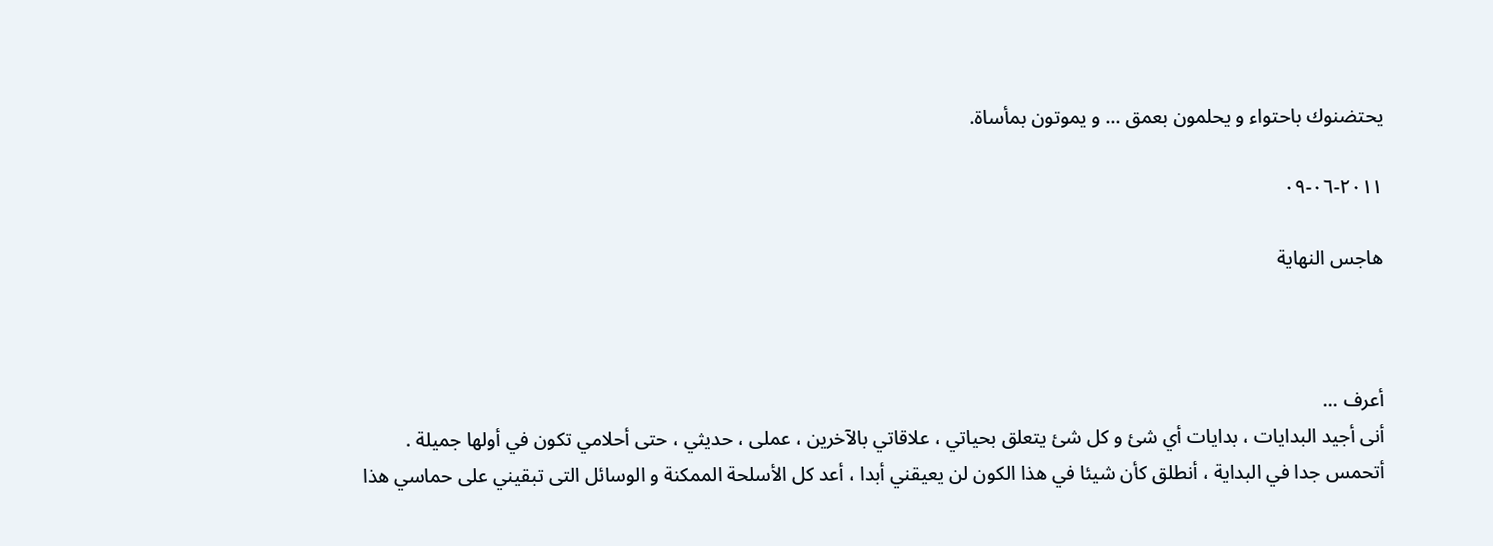يحتضنوك باحتواء و يحلمون بعمق ... و يموتون بمأساة.

٢٠١١-٠٦-٠٩

هاجس النهاية



أعرف ...
أنى أجيد البدايات ، بدايات أي شئ و كل شئ يتعلق بحياتي ، علاقاتي بالآخرين ، عملى ، حديثي ، حتى أحلامي تكون في أولها جميلة .
أتحمس جدا في البداية ، أنطلق كأن شيئا في هذا الكون لن يعيقني أبدا ، أعد كل الأسلحة الممكنة و الوسائل التى تبقيني على حماسي هذا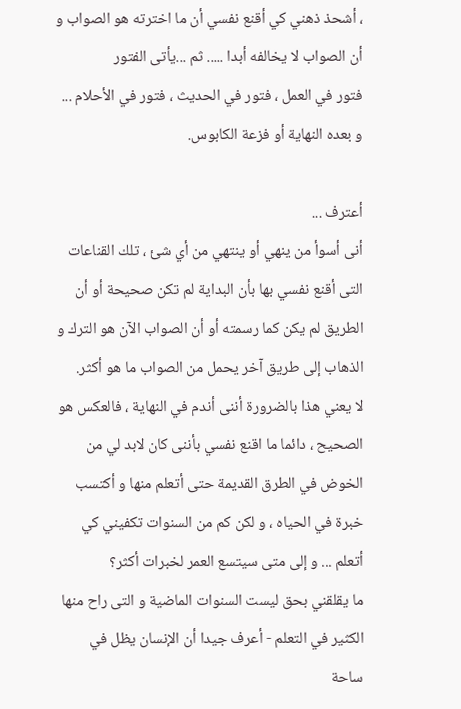، أشحذ ذهني كي أقنع نفسي أن ما اخترته هو الصواب و أن الصواب لا يخالفه أبدا ..... ثم ...يأتى الفتور
فتور في العمل ، فتور في الحديث ، فتور في الأحلام ... و بعده النهاية أو فزعة الكابوس.

أعترف ...
أنى أسوأ من ينهي أو ينتهي من أي شئ ، تلك القناعات التى أقنع نفسي بها بأن البداية لم تكن صحيحة أو أن الطريق لم يكن كما رسمته أو أن الصواب الآن هو الترك و الذهاب إلى طريق آخر يحمل من الصواب ما هو أكثر.
لا يعني هذا بالضرورة أننى أندم في النهاية ، فالعكس هو الصحيح ، دائما ما اقنع نفسي بأننى كان لابد لي من الخوض في الطرق القديمة حتى أتعلم منها و أكتسب خبرة في الحياه ، و لكن كم من السنوات تكفيني كي أتعلم ... و إلى متى سيتسع العمر لخبرات أكثر؟
ما يقلقني بحق ليست السنوات الماضية و التى راح منها الكثير في التعلم - أعرف جيدا أن الإنسان يظل في ساحة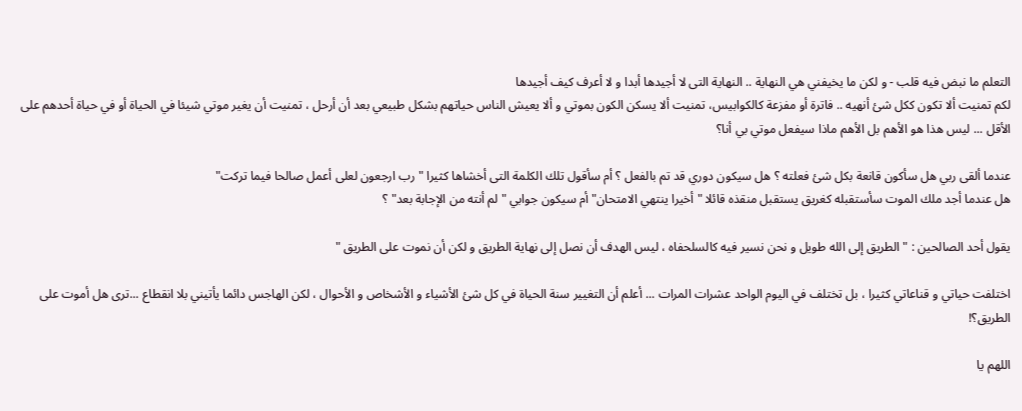التعلم ما نبض فيه قلب - و لكن ما يخيفني هي النهاية .. النهاية التى لا أجيدها أبدا و لا أعرف كيف أجيدها
لكم تمنيت ألا تكون ككل شئ أنهيه .. فاترة أو مفزعة كالكوابيس، تمنيت ألا يسكن الكون بموتي و ألا يعيش الناس حياتهم بشكل طبيعي بعد أن أرحل ، تمنيت أن يغير موتي شيئا في الحياة أو في حياة أحدهم على الأقل ... ليس هذا هو الأهم بل الأهم ماذا سيفعل موتي بي أنا؟

عندما ألقى ربي هل سأكون قانعة بكل شئ فعلته ؟ هل سيكون دوري قد تم بالفعل ؟ أم سأقول تلك الكلمة التى أخشاها كثيرا " رب ارجعون لعلى أعمل صالحا فيما تركت"
هل عندما أجد ملك الموت سأستقبله كغريق يستقبل منقذه قائلا " أخيرا ينتهي الامتحان" أم سيكون جوابي " لم أنته من الإجابة بعد" ؟

يقول أحد الصالحين : " الطريق إلى الله طويل و نحن نسير فيه كالسلحفاه ، ليس الهدف أن نصل إلى نهاية الطريق و لكن أن نموت على الطريق "

اختلفت حياتي و قناعاتي كثيرا ، بل تختلف في اليوم الواحد عشرات المرات ... أعلم أن التغيير سنة الحياة في كل شئ الأشياء و الأشخاص و الأحوال ، لكن الهاجس دائما يأتيني بلا انقطاع ...ترى هل أموت على الطريق؟!

اللهم يا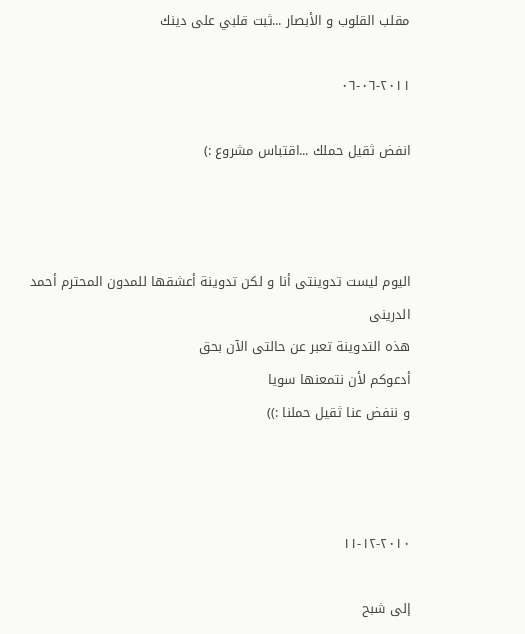مقلب القلوب و الأبصار ...ثبت قلبي على دينك

٢٠١١-٠٦-٠٦

انفض ثقيل حملك ...اقتباس مشروع :)



اليوم ليست تدوينتى أنا و لكن تدوينة أعشقها للمدون المحترم أحمد الدرينى
هذه التدوينة تعبر عن حالتى الآن بحق
أدعوكم لأن نتمعنها سويا
و ننفض عنا ثقيل حملنا :))



٢٠١٠-١٢-١١

إلى شبح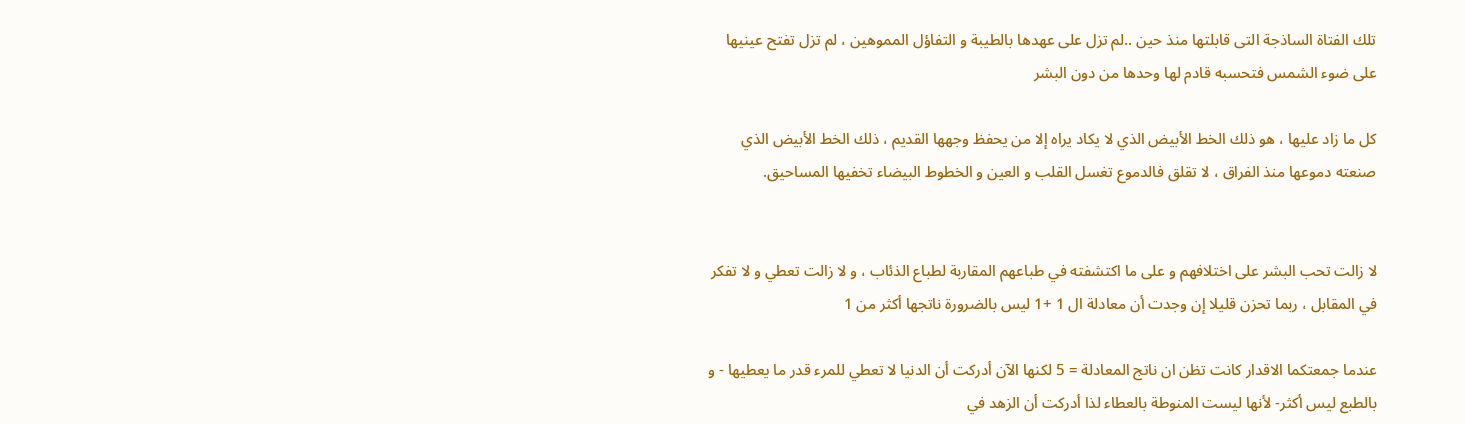تلك الفتاة الساذجة التى قابلتها منذ حين ..لم تزل على عهدها بالطيبة و التفاؤل المموهين ، لم تزل تفتح عينيها على ضوء الشمس فتحسبه قادم لها وحدها من دون البشر

كل ما زاد عليها ، هو ذلك الخط الأبيض الذي لا يكاد يراه إلا من يحفظ وجهها القديم ، ذلك الخط الأبيض الذي صنعته دموعها منذ الفراق ، لا تقلق فالدموع تغسل القلب و العين و الخطوط البيضاء تخفيها المساحيق.


لا زالت تحب البشر على اختلافهم و على ما اكتشفته في طباعهم المقاربة لطباع الذئاب ، و لا زالت تعطي و لا تفكر في المقابل ، ربما تحزن قليلا إن وجدت أن معادلة ال 1 +1 ليس بالضرورة ناتجها أكثر من 1

عندما جمعتكما الاقدار كانت تظن ان ناتج المعادلة = 5 لكنها الآن أدركت أن الدنيا لا تعطي للمرء قدر ما يعطيها - و بالطبع ليس أكثر- لأنها ليست المنوطة بالعطاء لذا أدركت أن الزهد في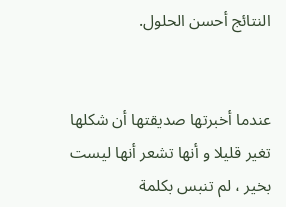النتائج أحسن الحلول.


عندما أخبرتها صديقتها أن شكلها تغير قليلا و أنها تشعر أنها ليست بخير ، لم تنبس بكلمة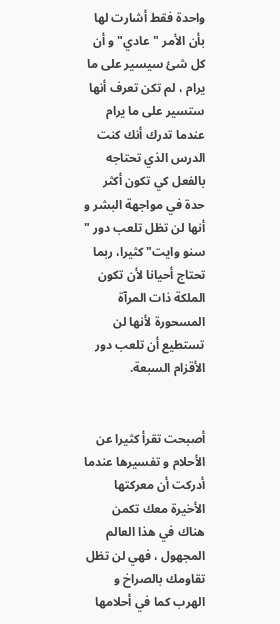واحدة فقط أشارت لها بأن الأمر " عادي" و أن كل شئ سيسير على ما يرام ، لم تكن تعرف أنها ستسير على ما يرام عندما تدرك أنك كنت الدرس الذي تحتاجه بالفعل كي تكون أكثر حدة في مواجهة البشر و أنها لن تظل تلعب دور " سنو وايت" كثيرا، ربما تحتاج أحيانا لأن تكون الملكة ذات المرآة المسحورة لأنها لن تستطيع أن تلعب دور الأقزام السبعة.


أصبحت تقرأ كثيرا عن الأحلام و تفسيرها عندما أدركت أن معركتها الأخيرة معك تكمن هناك في هذا العالم المجهول ، فهي لن تظل تقاومك بالصراخ و الهرب كما في أحلامها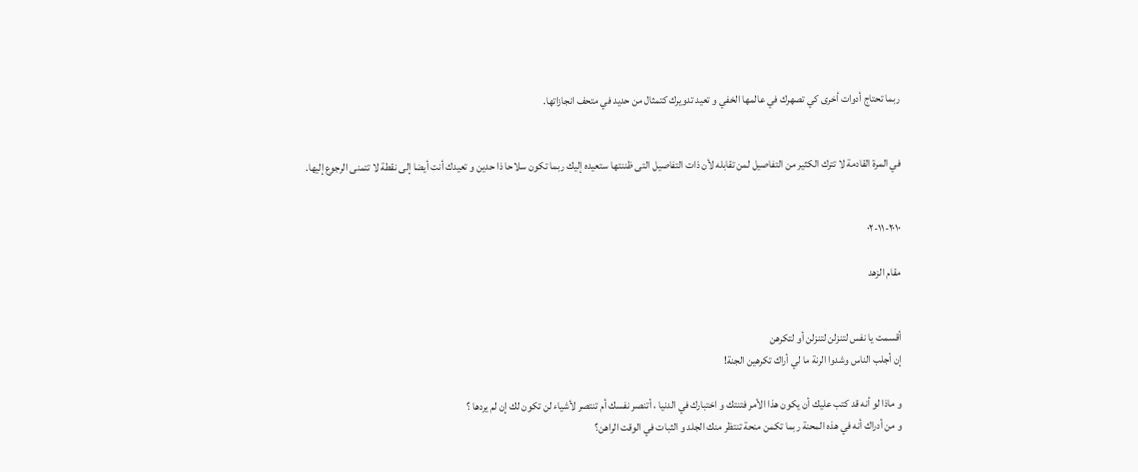ربما تحتاج أدوات أخرى كي تصهرك في عالمها الخفي و تعيد تدويرك كتمثال من حديد في متحف انجازاتها.


في المرة القادمة لا تترك الكثير من التفاصيل لمن تقابله لأن ذات التفاصيل التى ظننتها ستعيده إليك ربما تكون سلاحا ذا حدين و تعيدك أنت أيضا إلى نقطة لا تتمنى الرجوع إليها.


٢٠١٠-١١-٠٢

مقام الزهد


أقسمت يا نفس لتنزلن لتنزلن أو لتكرهن
إن أجلب الناس وشدوا الرنة ما لي أراك تكرهين الجنة!

و ماذا لو أنه قد كتب عليك أن يكون هذا الأمر فتنتك و اختبارك في الدنيا ، أتنصر نفسك أم تنتصر لأشياء لن تكون لك إن لم يردها ؟
و من أدراك أنه في هذه المحنة ربما تكمن منحة تنتظر منك الجلد و الثبات في الوقت الراهن؟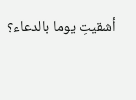أشقيتِ يوما بالدعاء؟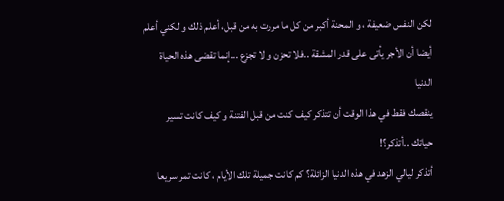لكن النفس ضعيفة ، و المحنة أكبر من كل ما مررت به من قبل، أعلم ذلك و لكني أعلم أيضا أن الأجر يأتى على قدر المشقة ..فلا تحزن و لا تجزع ...إنما تقضى هذه الحياة الدنيا
ينقصك فقط في هذا الوقت أن تتذكر كيف كنت من قبل الفتنة و كيف كانت تسير حياتك ..أتذكر؟!
أتذكر ليالي الزهد في هذه الدنيا الزائلة؟ كم كانت جميلة تلك الأيام ، كانت تمر سريعا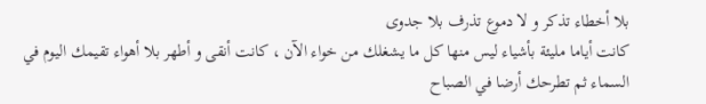بلا أخطاء تذكر و لا دموع تذرف بلا جدوى
كانت أياما مليئة بأشياء ليس منها كل ما يشغلك من خواء الآن ، كانت أنقى و أطهر بلا أهواء تقيمك اليوم في السماء ثم تطرحك أرضا في الصباح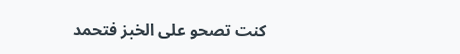كنت تصحو على الخبز فتحمد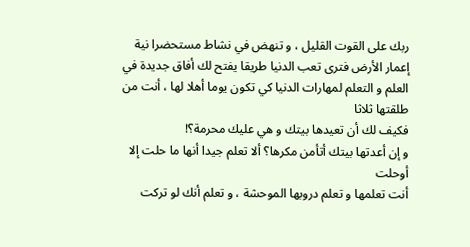ربك على القوت القليل ، و تنهض في نشاط مستحضرا نية إعمار الأرض فترى تعب الدنيا طريقا يفتح لك أفاق جديدة في العلم و التعلم لمهارات الدنيا كي تكون يوما أهلا لها ، أنت من طلقتها ثلاثا
فكيف لك أن تعيدها بيتك و هي عليك محرمة؟!
و إن أعدتها بيتك أتأمن مكرها؟ ألا تعلم جيدا أنها ما حلت إلا أوحلت
أنت تعلمها و تعلم دروبها الموحشة ، و تعلم أنك لو تركت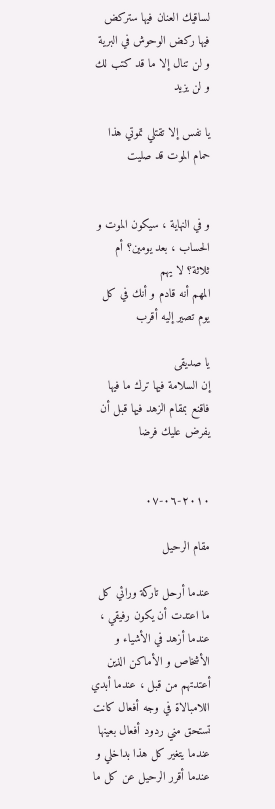لساقيك العنان فيها ستركض فيها ركض الوحوش في البرية و لن تنال إلا ما قد كتب لك و لن يزيد

يا نفس إلا تقتلي تموتي هذا حمام الموت قد صليت


و في النهاية ، سيكون الموت و الحساب ، بعد يومين؟ أم ثلاثة؟ لا يهم
المهم أنه قادم و أنك في كل يوم تصير إليه أقرب

يا صديقى
إن السلامة فيها ترك ما فيها
فاقنع بمقام الزهد فيها قبل أن يفرض عليك فرضا


٢٠١٠-٠٦-٠٧

مقام الرحيل

عندما أرحل تاركة ورائي كل ما اعتدت أن يكون رفيقي ، عندما أزهد في الأشياء و الأشخاص و الأماكن الذين أعتدتهم من قبل ، عندما أبدي اللامبالاة في وجه أفعال كانت تستحق مني ردود أفعال بعينها
عندما يتغير كل هذا بداخلي و عندما أقرر الرحيل عن كل ما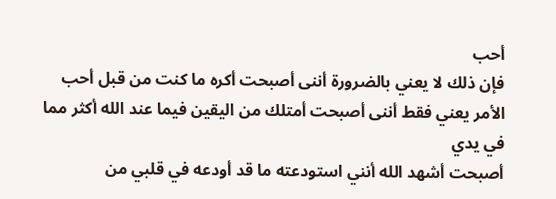أحب
فإن ذلك لا يعني بالضرورة أننى أصبحت أكره ما كنت من قبل أحب
الأمر يعني فقط أننى أصبحت أمتلك من اليقين فيما عند الله أكثر مما في يدي
أصبحت أشهد الله أنني استودعته ما قد أودعه في قلبي من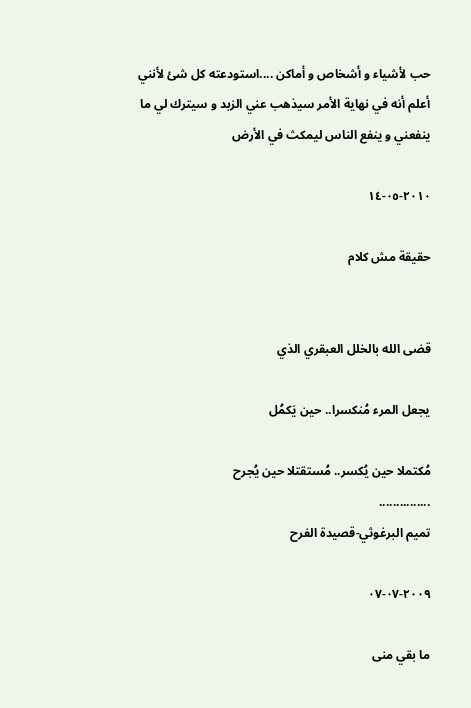حب لأشياء و أشخاص و أماكن ....استودعته كل شئ لأنني أعلم أنه في نهاية الأمر سيذهب عني الزبد و سيترك لي ما ينفعني و ينفع الناس ليمكث في الأرض

٢٠١٠-٠٥-١٤

حقيقة مش كلام


قضى الله بالخلل العبقري الذي

يجعل المرء مُنكسرا.. حين يَكمُل

مُكتملا حين يُكسر.. مُستقتلا حين يُجرح
...............
تميم البرغوثي-قصيدة الفرح

٢٠٠٩-٠٧-٠٧

ما بقي منى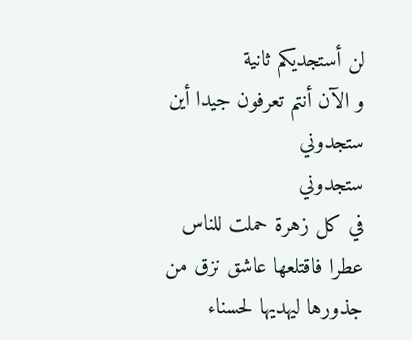لن أستجديكم ثانية
و الآن أنتم تعرفون جيدا أين ستجدوني
ستجدوني
في كل زهرة حملت للناس عطرا فاقتلعها عاشق نزق من جذورها ليهديها لحسناء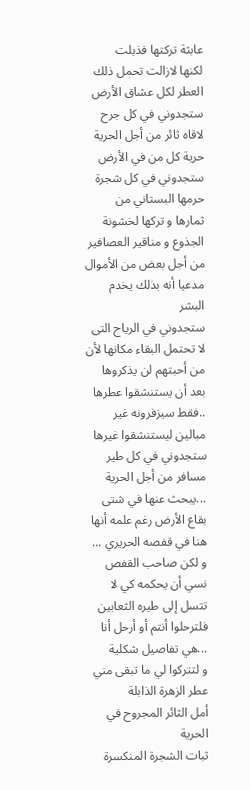عابثة تركتها فذبلت
لكنها لازالت تحمل ذلك العطر لكل عشاق الأرض
ستجدوني في كل جرح لاقاه ثائر من أجل الحرية
حرية كل من في الأرض
ستجدوني في كل شجرة حرمها البستاني من ثمارها و تركها لخشونة الجذوع و مناقير العصافير من أجل بعض من الأموال مدعيا أنه بذلك يخدم البشر
ستجدوني في الرياح التى لا تحتمل البقاء مكانها لأن من أحبتهم لن يذكروها بعد أن يستنشقوا عطرها ..فقط سيزفرونه غير مبالين ليستنشقوا غيرها
ستجدوني في كل طير مسافر من أجل الحرية ...يبحث عنها في شتى بقاع الأرض رغم علمه أنها هنا في قفصه الحريري ... و لكن صاحب القفص نسي أن يحكمه كي لا تتسل إلى طيره الثعابين
فلترحلوا أنتم أو أرحل أنا ...هي تفاصيل شكلية
و لتتركوا لي ما تبقى مني
عطر الزهرة الذابلة
أمل الثائر المجروح في الحرية
ثبات الشجرة المنكسرة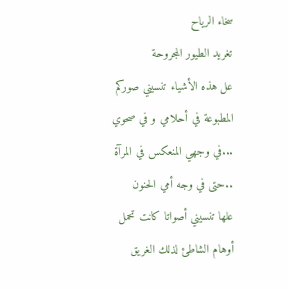سخاء الرياح
تغريد الطيور المجروحة
عل هذه الأشياء تنسيني صوركم المطبوعة في أحلامي و في صحوي ...في وجهي المنعكس في المرآة ..حتى في وجه أمي الحنون
علها تنسيني أصواتا كانت تحمل أوهام الشاطئ لذلك الغريق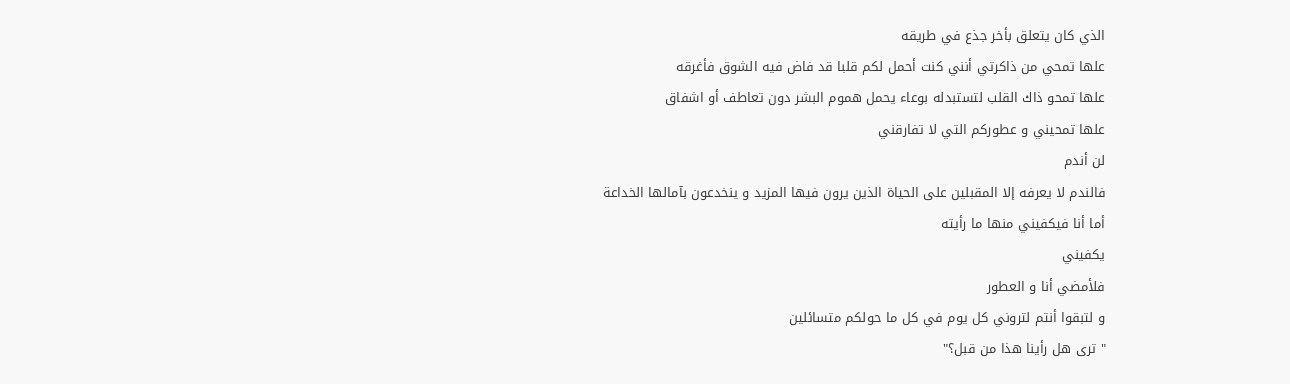الذي كان يتعلق بأخر جذع في طريقه
علها تمحي من ذاكرتي أنني كنت أحمل لكم قلبا قد فاض فيه الشوق فأغرقه
علها تمحو ذاك القلب لتستبدله بوعاء يحمل هموم البشر دون تعاطف أو اشفاق
علها تمحيني و عطوركم التي لا تفارقني
لن أندم
فالندم لا يعرفه إلا المقبلين على الحياة الذين يرون فيها المزيد و ينخدعون بآمالها الخداعة
أما أنا فيكفيني منها ما رأيته
يكفيني
فلأمضي أنا و العطور
و لتبقوا أنتم لتروني كل يوم في كل ما حولكم متسائلين
" ترى هل رأينا هذا من قبل؟"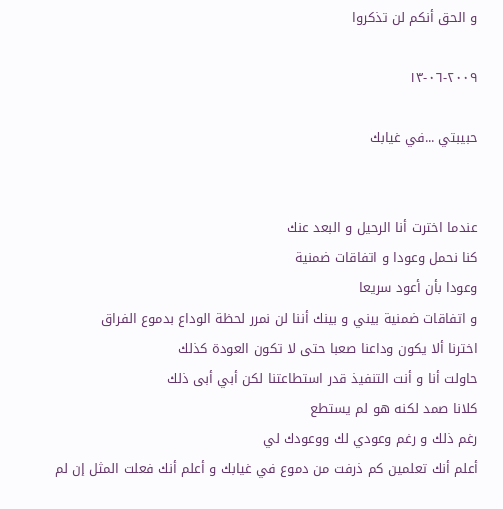و الحق أنكم لن تذكروا

٢٠٠٩-٠٦-١٣

حبيبتي ...في غيابك


عندما اخترت أنا الرحيل و البعد عنك
كنا نحمل وعودا و اتفاقات ضمنية
وعودا بأن أعود سريعا
و اتفاقات ضمنية بيني و بينك أننا لن نمرر لحظة الوداع بدموع الفراق
اخترنا ألا يكون وداعنا صعبا حتى لا تكون العودة كذلك
حاولت أنا و أنت التنفيذ قدر استطاعتنا لكن أبي أبى ذلك
كلانا صمد لكنه هو لم يستطع
رغم ذلك و رغم وعودي لك ووعودك لي
أعلم أنك تعلمين كم ذرفت من دموع في غيابك و أعلم أنك فعلت المثل إن لم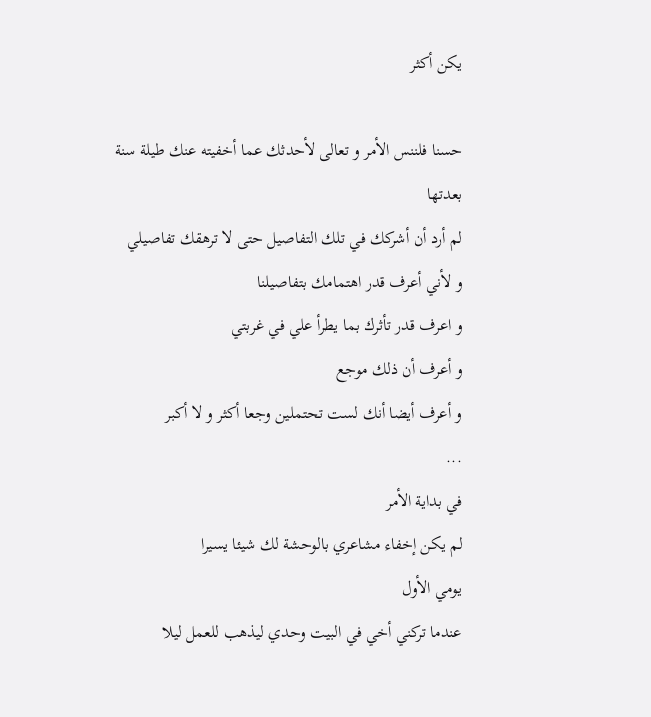يكن أكثر

حسنا فلننس الأمر و تعالى لأحدثك عما أخفيته عنك طيلة سنة بعدتها
لم أرد أن أشركك في تلك التفاصيل حتى لا ترهقك تفاصيلي
و لأني أعرف قدر اهتمامك بتفاصيلنا
و اعرف قدر تأثرك بما يطرأ علي في غربتي
و أعرف أن ذلك موجع
و أعرف أيضا أنك لست تحتملين وجعا أكثر و لا أكبر
...
في بداية الأمر
لم يكن إخفاء مشاعري بالوحشة لك شيئا يسيرا
يومي الأول
عندما تركني أخي في البيت وحدي ليذهب للعمل ليلا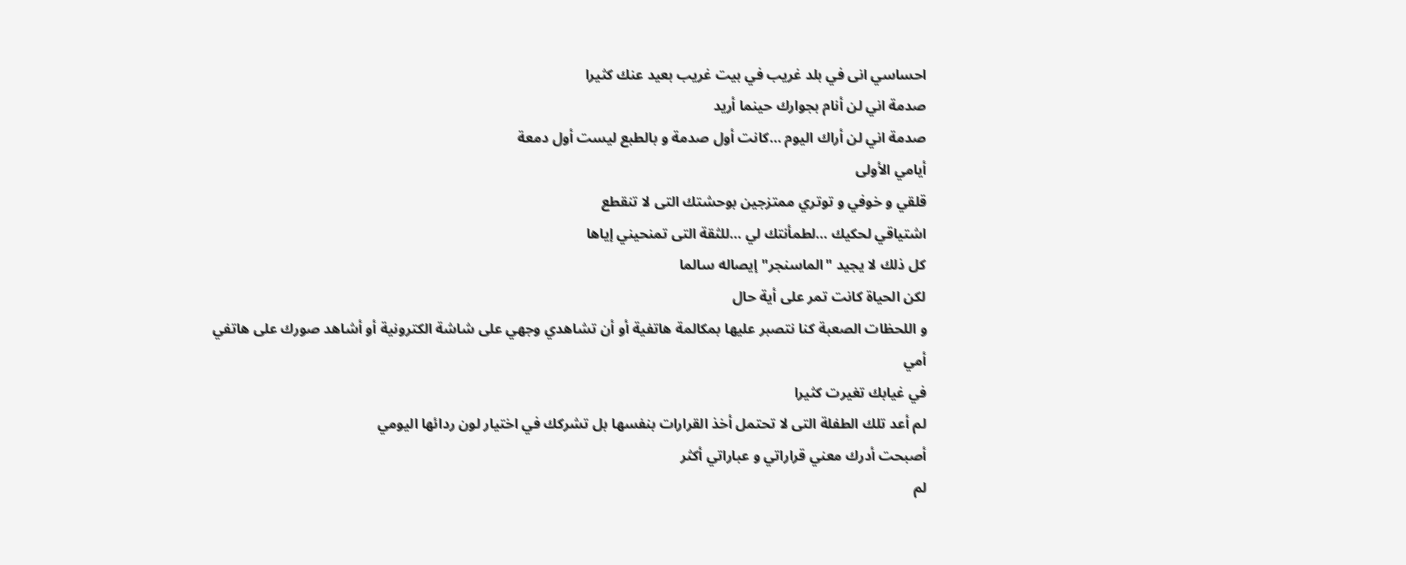احساسي انى في بلد غريب في بيت غريب بعيد عنك كثيرا
صدمة اني لن أنام بجوارك حينما أريد
صدمة اني لن أراك اليوم ...كانت أول صدمة و بالطبع ليست أول دمعة
أيامي الأولى
قلقي و خوفي و توتري ممتزجين بوحشتك التى لا تنقطع
اشتياقي لحكيك ...لطمأنتك لي ...للثقة التى تمنحيني إياها
كل ذلك لا يجيد "الماسنجر" إيصاله سالما
لكن الحياة كانت تمر على أية حال
و اللحظات الصعبة كنا نتصبر عليها بمكالمة هاتفية أو أن تشاهدي وجهي على شاشة الكترونية أو أشاهد صورك على هاتفي
أمي
في غيابك تغيرت كثيرا
لم أعد تلك الطفلة التى لا تحتمل أخذ القرارات بنفسها بل تشركك في اختيار لون ردائها اليومي
أصبحت أدرك معني قراراتي و عباراتي أكثر
لم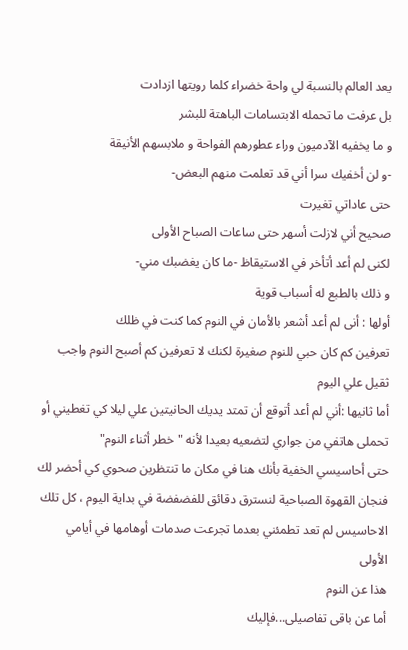يعد العالم بالنسبة لي واحة خضراء كلما رويتها ازدادت
بل عرفت ما تحمله الابتسامات الباهتة للبشر
و ما يخفيه الآدميون وراء عطورهم الفواحة و ملابسهم الأنيقة
-و لن أخفيك سرا أني قد تعلمت منهم البعض-
حتى عاداتي تغيرت
صحيح أني لازلت أسهر حتى ساعات الصباح الأولى
لكنى لم أعد أتأخر في الاستيقاظ -ما كان يغضبك مني-
و ذلك بالطبع له أسباب قوية
أولها : أنى لم أعد أشعر بالأمان في النوم كما كنت في ظلك
تعرفين كم كان حبي للنوم صغيرة لكنك لا تعرفين كم أصبح النوم واجب ثقيل علي اليوم
أما ثانيها :أني لم أعد أتوقع أن تمتد يديك الحانيتين علي ليلا كي تغطيني أو تحملى هاتفي من جواري لتضعيه بعيدا لأنه "خطر أثناء النوم"
حتى أحاسيسي الخفية بأنك هنا في مكان ما تنتظرين صحوي كي أحضر لك فنجان القهوة الصباحية لنسترق دقائق للفضفضة في بداية اليوم ، كل تلك الاحاسيس لم تعد تطمئني بعدما تجرعت صدمات أوهامها في أيامي الأولى
هذا عن النوم
أما عن باقى تفاصيلى...فإليك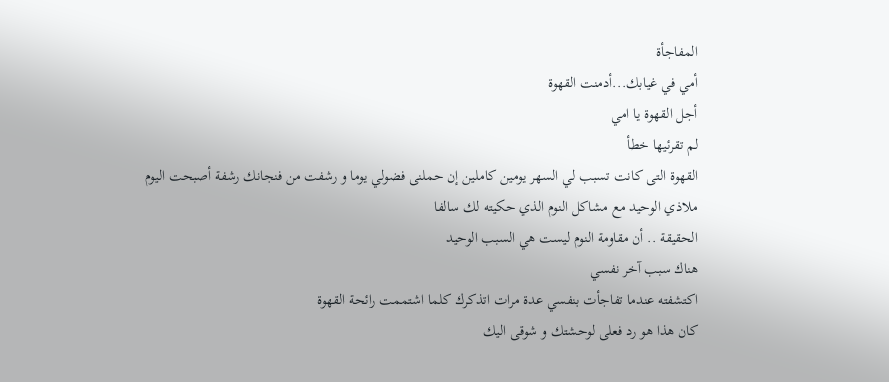المفاجأة
أمي في غيابك...أدمنت القهوة
أجل القهوة يا امي
لم تقرئيها خطأ
القهوة التى كانت تسبب لي السهر يومين كاملين إن حملنى فضولي يوما و رشفت من فنجانك رشفة أصبحت اليوم ملاذي الوحيد مع مشاكل النوم الذي حكيته لك سالفا
الحقيقة .. أن مقاومة النوم ليست هي السبب الوحيد
هناك سبب آخر نفسي
اكتشفته عندما تفاجأت بنفسي عدة مرات اتذكرك كلما اشتممت رائحة القهوة
كان هذا هو رد فعلى لوحشتك و شوقى اليك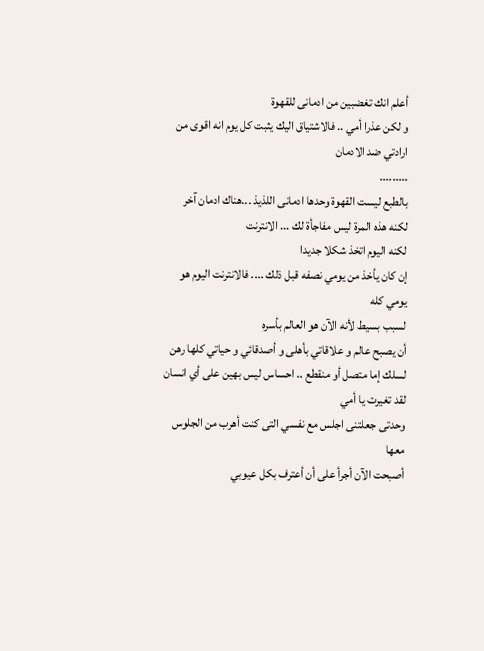أعلم انك تغضبين من ادمانى للقهوة
و لكن عذرا أمي .. فالاشتياق اليك يثبت كل يوم انه اقوى من ارادتي ضد الادمان
.........
بالطبع ليست القهوة وحدها ادمانى اللذيذ ...هناك ادمان آخر
لكنه هذه المرة ليس مفاجأة لك ... الانترنت
لكنه اليوم اتخذ شكلا جديدا
إن كان يأخذ من يومي نصفه قبل ذلك .... فالانترنت اليوم هو يومي كله
لسبب بسيط لأنه الآن هو العالم بأسره
أن يصبح عالم و علاقاتي بأهلى و أصدقائي و حياتي كلها رهن لسلك إما متصل أو منقطع .. احساس ليس بهين على أي انسان
لقد تغيرت يا أمي
وحدتى جعلتنى اجلس مع نفسي التى كنت أهرب من الجلوس معها
أصبحت الآن أجرأ على أن أعترف بكل عيوبي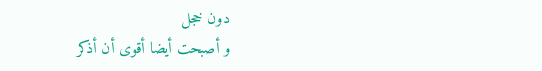دون خجل
و أصبحت أيضا أقوى أن أذكر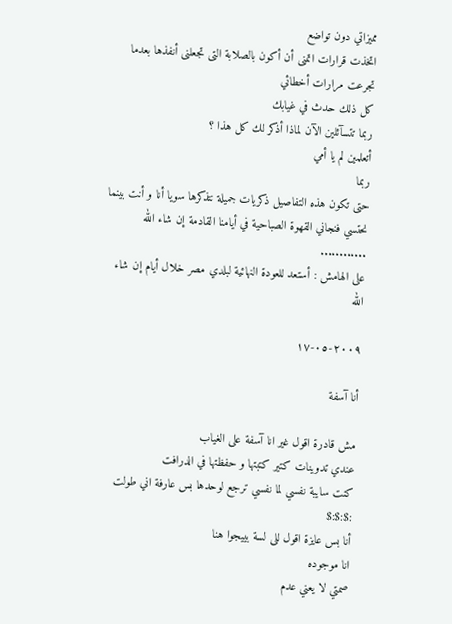مميزاتي دون تواضع
اتخذت قرارات اتمنى أن أكون بالصلابة التى تجعلنى أنفذها بعدما تجرعت مرارات أخطائي
كل ذلك حدث في غيابك
ربما تتسآئلين الآن لماذا أذكر لك كل هذا ؟
أتعلمين لم يا أمي
ربما
حتى تكون هذه التفاصيل ذكريات جميلة نتذكرها سويا أنا و أنت بينما نحتسي فنجاني القهوة الصباحية في أيامنا القادمة إن شاء الله
............
على الهامش : أستعد للعودة النهائية لبلدي مصر خلال أيام إن شاء الله

٢٠٠٩-٠٥-١٧

أنا آسفة

مش قادرة اقول غير انا آسفة على الغياب
عندي تدوينات كتير كتبتها و حفظتها في الدرافت
كنت سايبة نفسي لما نفسي ترجع لوحدها بس عارفة اني طولت
:$:$:$
أنا بس عايزة اقول للى لسة بييجوا هنا
انا موجوده
صمتي لا يعني عدم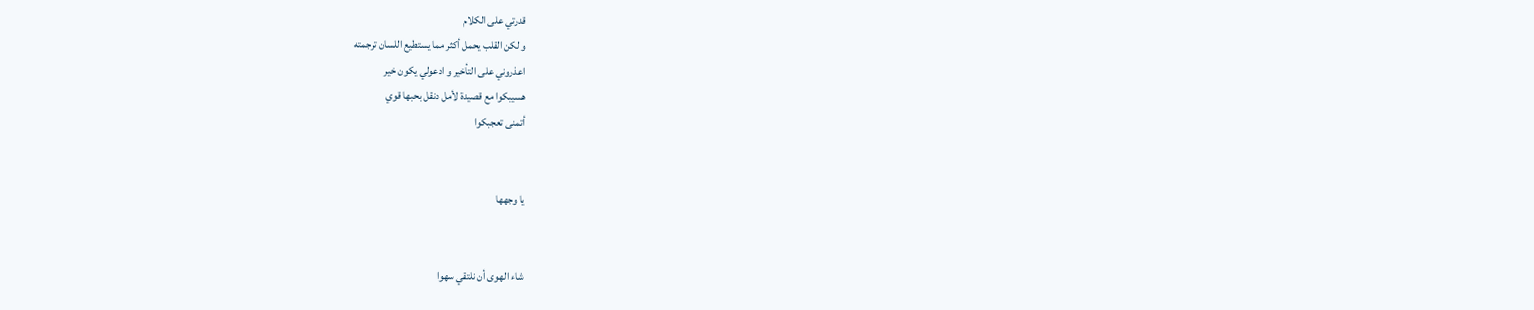قدرتي على الكلام
و لكن القلب يحمل أكثر مما يستطيع اللسان ترجمته
اعذروني على التأخير و ادعولي يكون خير
هسيبكوا مع قصيدة لأمل دنقل بحبها قوي
أتمنى تعجبكوا


يا وجهها


شاء الهوى أن نلتقي سهوا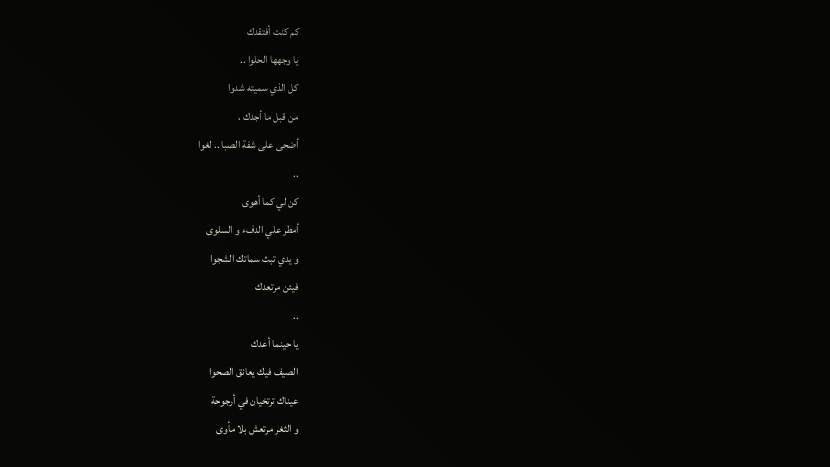كم كنت أفتقدك
يا وجهها الحلوا ..
كل الذي سميته شدوا
من قبل ما أجدك ،
أضحى على شفة الصبا .. لغوا
..
كن لي كما أهوى
أمطر علي الدفء و السلوى
و يدي تبث سماتك الشجوا
فيئن مرتعدك
..
يا حينما أعدك
الصيف فيك يعانق الصحوا
عيناك ترتخيان في أرجوحة
و الثغر مرتعش بلا مأوى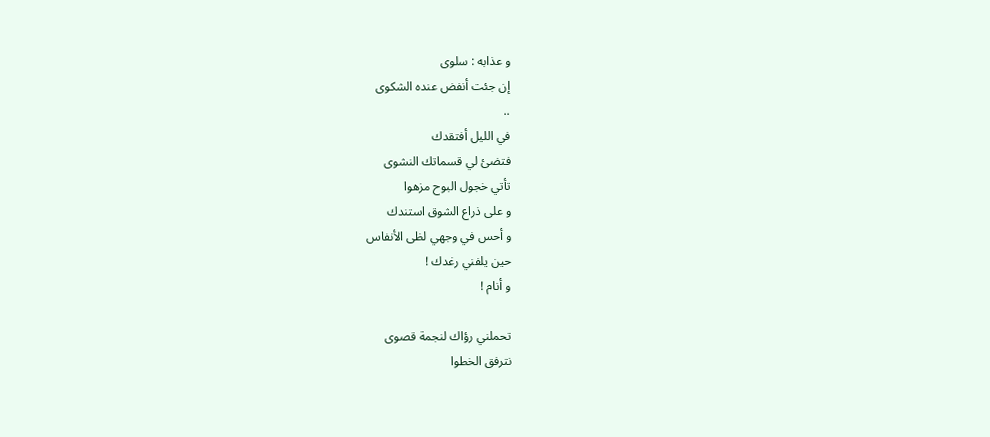و عذابه : سلوى
إن جئت أنفض عنده الشكوى
..
في الليل أفتقدك
فتضئ لي قسماتك النشوى
تأتي خجول البوح مزهوا
و على ذراع الشوق استندك
و أحس في وجهي لظى الأنفاس
حين يلفني رغدك !
و أنام !

تحملني رؤاك لنجمة قصوى
نترفق الخطوا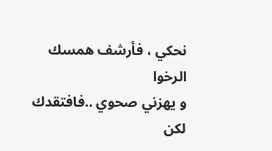نحكي ، فأرشف همسك الرخوا
و يهزني صحوي ..فافتقدك
لكن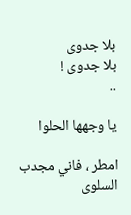بلا جدوى
بلا جدوى !
..

يا وجهها الحلوا

امطر ، فاني مجدب السلوى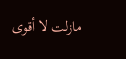مازلت لا أقوى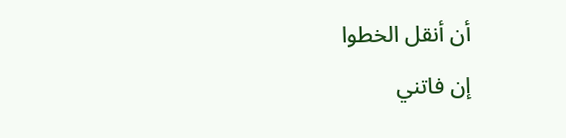أن أنقل الخطوا
إن فاتني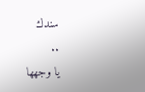سندك
..
يا وجهها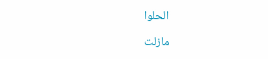الحلوا

مازلت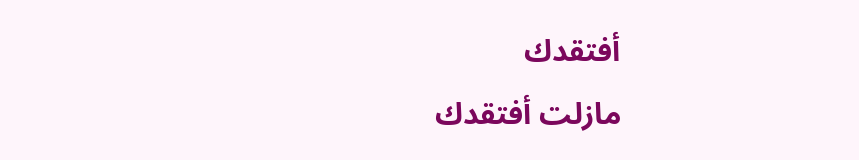أفتقدك
مازلت أفتقدك